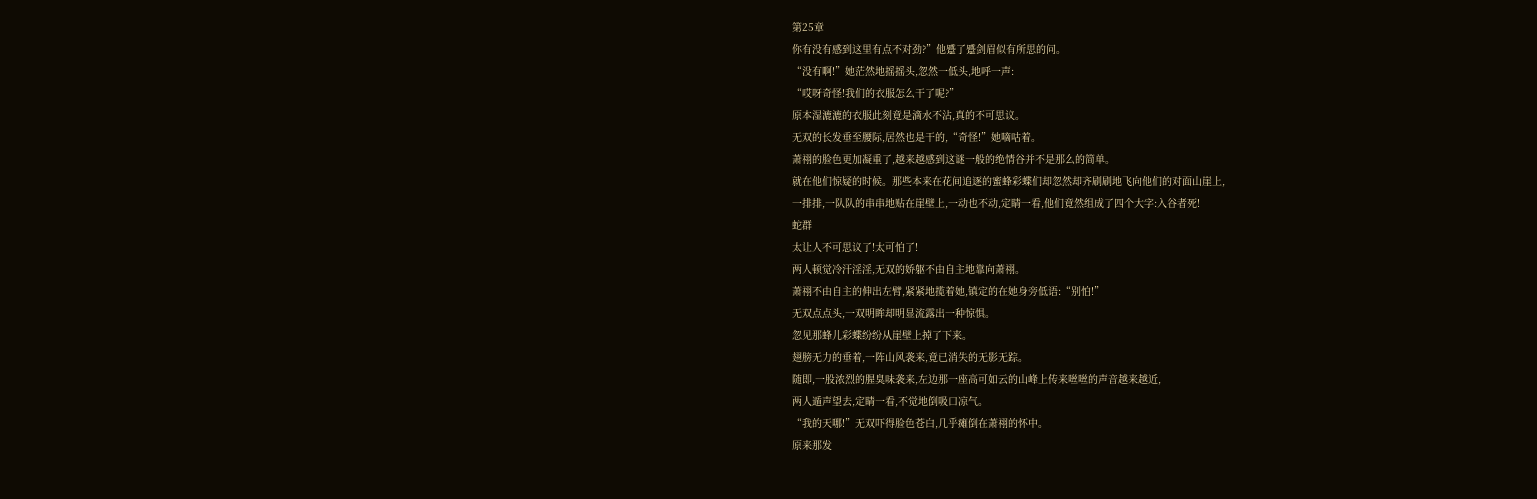第25章
你有没有感到这里有点不对劲?”他蹙了蹙剑眉似有所思的问。
“没有啊!”她茫然地摇摇头,忽然一低头,地呼一声:
“哎呀奇怪!我们的衣服怎么干了呢?”
原本湿漉漉的衣服此刻竟是滴水不沾,真的不可思议。
无双的长发垂至腰际,居然也是干的,“奇怪!”她嘀咕着。
萧祤的脸色更加凝重了,越来越感到这谜一般的绝情谷并不是那么的简单。
就在他们惊疑的时候。那些本来在花间追逐的蜜蜂彩蝶们却忽然却齐刷刷地飞向他们的对面山崖上,
一排排,一队队的串串地贴在崖壁上,一动也不动,定睛一看,他们竟然组成了四个大字:入谷者死!
蛇群
太让人不可思议了!太可怕了!
两人顿觉冷汗淫淫,无双的娇躯不由自主地靠向萧祤。
萧祤不由自主的伸出左臂,紧紧地揽着她,镇定的在她身旁低语:“别怕!”
无双点点头,一双明眸却明显流露出一种惊惧。
忽见那蜂儿彩蝶纷纷从崖壁上掉了下来。
翅膀无力的垂着,一阵山风袭来,竟已消失的无影无踪。
随即,一股浓烈的腥臭味袭来,左边那一座高可如云的山峰上传来咝咝的声音越来越近,
两人遁声望去,定睛一看,不觉地倒吸口凉气。
“我的天哪!”无双吓得脸色苍白,几乎瘫倒在萧祤的怀中。
原来那发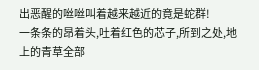出恶醒的咝咝叫着越来越近的竟是蛇群!
一条条的昂着头,吐着红色的芯子,所到之处,地上的青草全部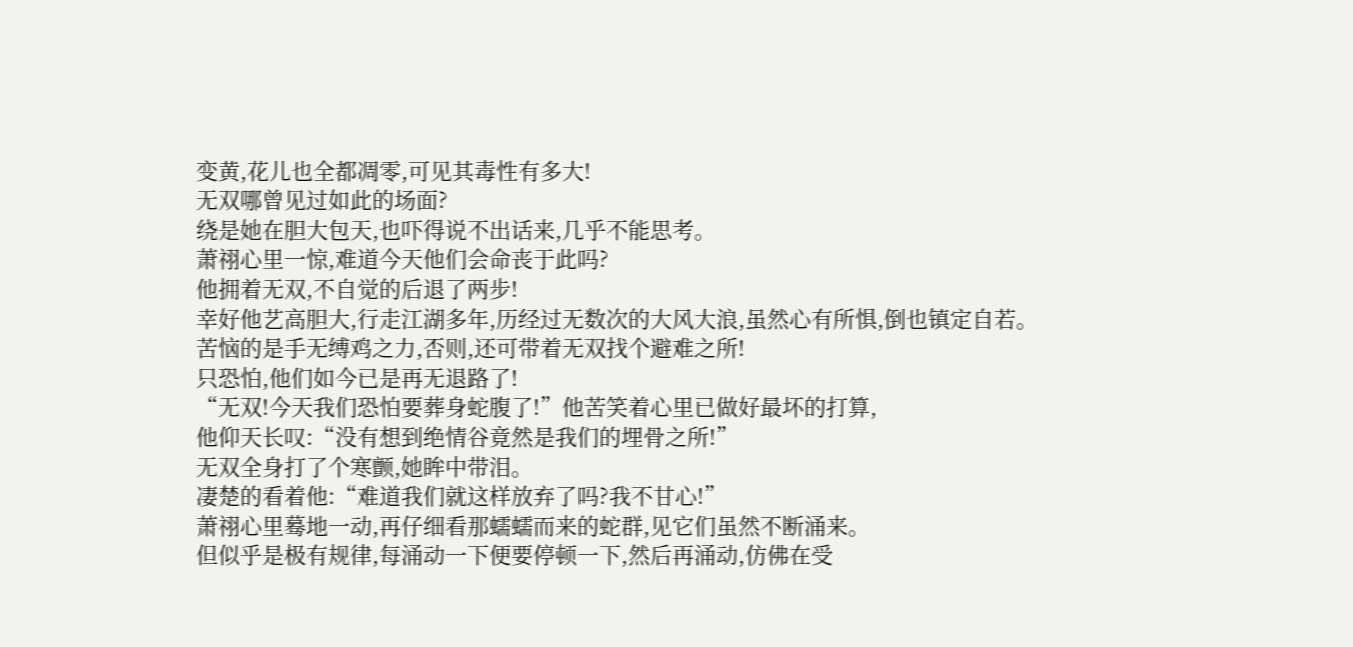变黄,花儿也全都凋零,可见其毒性有多大!
无双哪曾见过如此的场面?
绕是她在胆大包天,也吓得说不出话来,几乎不能思考。
萧祤心里一惊,难道今天他们会命丧于此吗?
他拥着无双,不自觉的后退了两步!
幸好他艺高胆大,行走江湖多年,历经过无数次的大风大浪,虽然心有所惧,倒也镇定自若。
苦恼的是手无缚鸡之力,否则,还可带着无双找个避难之所!
只恐怕,他们如今已是再无退路了!
“无双!今天我们恐怕要葬身蛇腹了!”他苦笑着心里已做好最坏的打算,
他仰天长叹:“没有想到绝情谷竟然是我们的埋骨之所!”
无双全身打了个寒颤,她眸中带泪。
凄楚的看着他:“难道我们就这样放弃了吗?我不甘心!”
萧祤心里蓦地一动,再仔细看那蠕蠕而来的蛇群,见它们虽然不断涌来。
但似乎是极有规律,每涌动一下便要停顿一下,然后再涌动,仿佛在受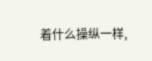着什么操纵一样,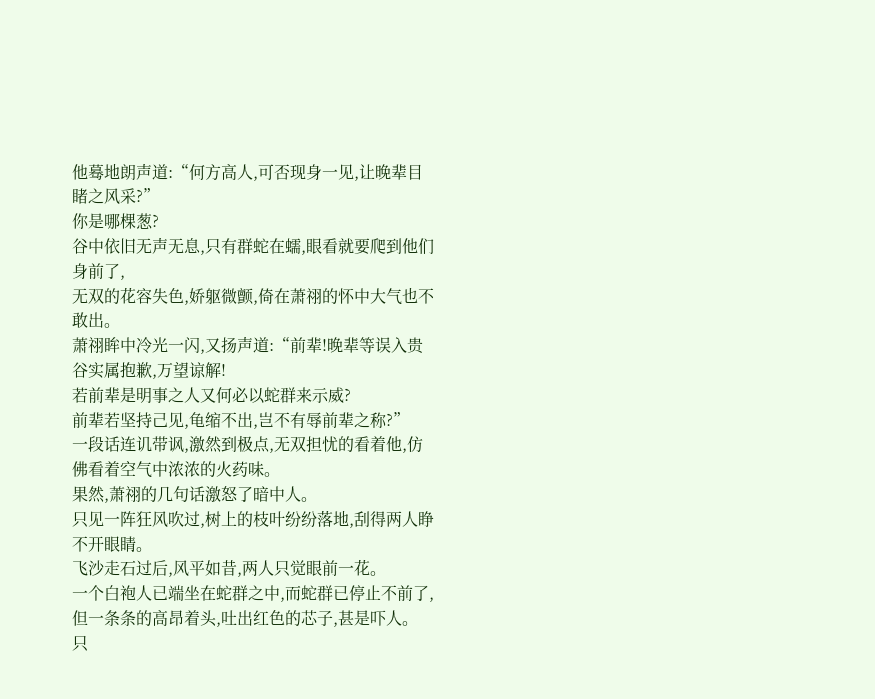他蓦地朗声道:“何方高人,可否现身一见,让晚辈目睹之风采?”
你是哪棵葱?
谷中依旧无声无息,只有群蛇在蠕,眼看就要爬到他们身前了,
无双的花容失色,娇躯微颤,倚在萧祤的怀中大气也不敢出。
萧祤眸中冷光一闪,又扬声道:“前辈!晚辈等误入贵谷实属抱歉,万望谅解!
若前辈是明事之人又何必以蛇群来示威?
前辈若坚持己见,龟缩不出,岂不有辱前辈之称?”
一段话连讥带讽,激然到极点,无双担忧的看着他,仿佛看着空气中浓浓的火药味。
果然,萧祤的几句话激怒了暗中人。
只见一阵狂风吹过,树上的枝叶纷纷落地,刮得两人睁不开眼睛。
飞沙走石过后,风平如昔,两人只觉眼前一花。
一个白袍人已端坐在蛇群之中,而蛇群已停止不前了,
但一条条的高昂着头,吐出红色的芯子,甚是吓人。
只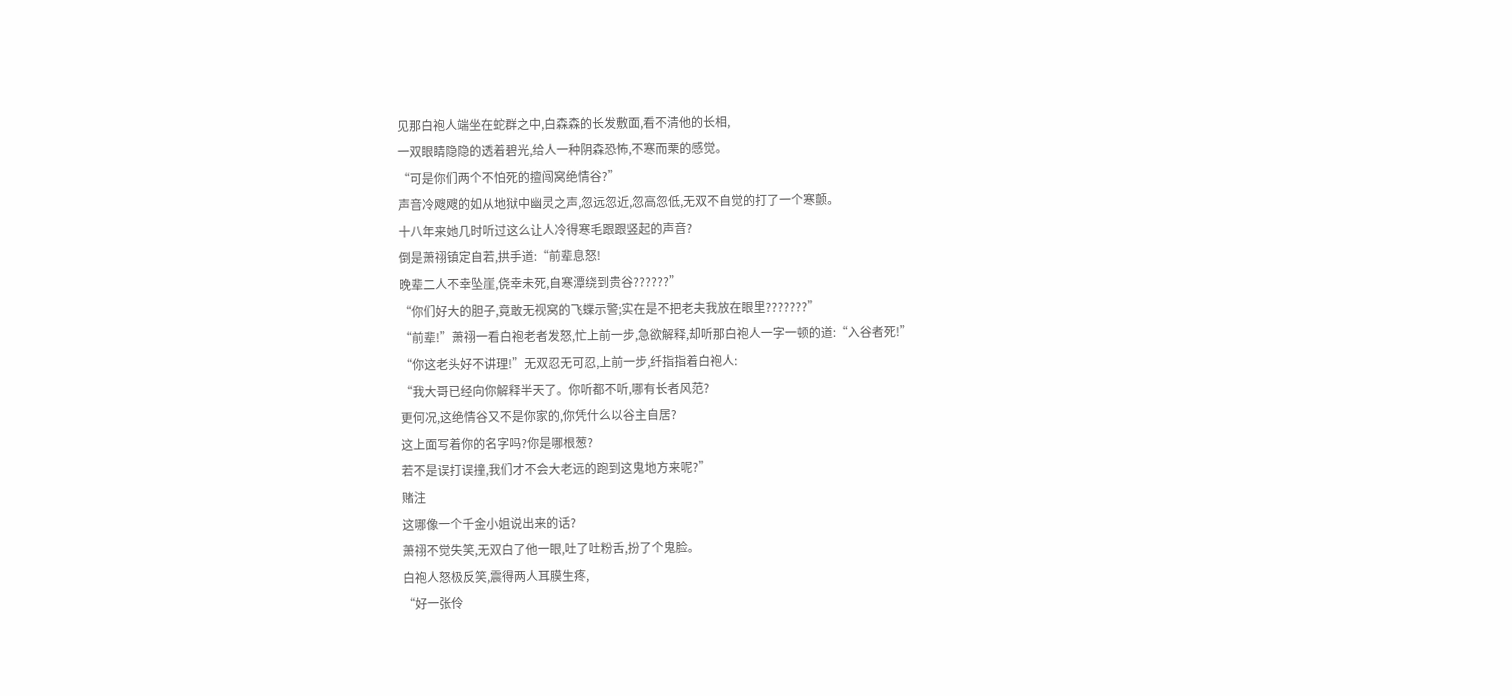见那白袍人端坐在蛇群之中,白森森的长发敷面,看不清他的长相,
一双眼睛隐隐的透着碧光,给人一种阴森恐怖,不寒而栗的感觉。
“可是你们两个不怕死的擅闯窝绝情谷?”
声音冷飕飕的如从地狱中幽灵之声,忽远忽近,忽高忽低,无双不自觉的打了一个寒颤。
十八年来她几时听过这么让人冷得寒毛跟跟竖起的声音?
倒是萧祤镇定自若,拱手道:“前辈息怒!
晚辈二人不幸坠崖,侥幸未死,自寒潭绕到贵谷??????”
“你们好大的胆子,竟敢无视窝的飞蝶示警;实在是不把老夫我放在眼里???????”
“前辈!”萧祤一看白袍老者发怒,忙上前一步,急欲解释,却听那白袍人一字一顿的道:“入谷者死!”
“你这老头好不讲理!”无双忍无可忍,上前一步,纤指指着白袍人:
“我大哥已经向你解释半天了。你听都不听,哪有长者风范?
更何况,这绝情谷又不是你家的,你凭什么以谷主自居?
这上面写着你的名字吗?你是哪根葱?
若不是误打误撞,我们才不会大老远的跑到这鬼地方来呢?”
赌注
这哪像一个千金小姐说出来的话?
萧祤不觉失笑,无双白了他一眼,吐了吐粉舌,扮了个鬼脸。
白袍人怒极反笑,震得两人耳膜生疼,
“好一张伶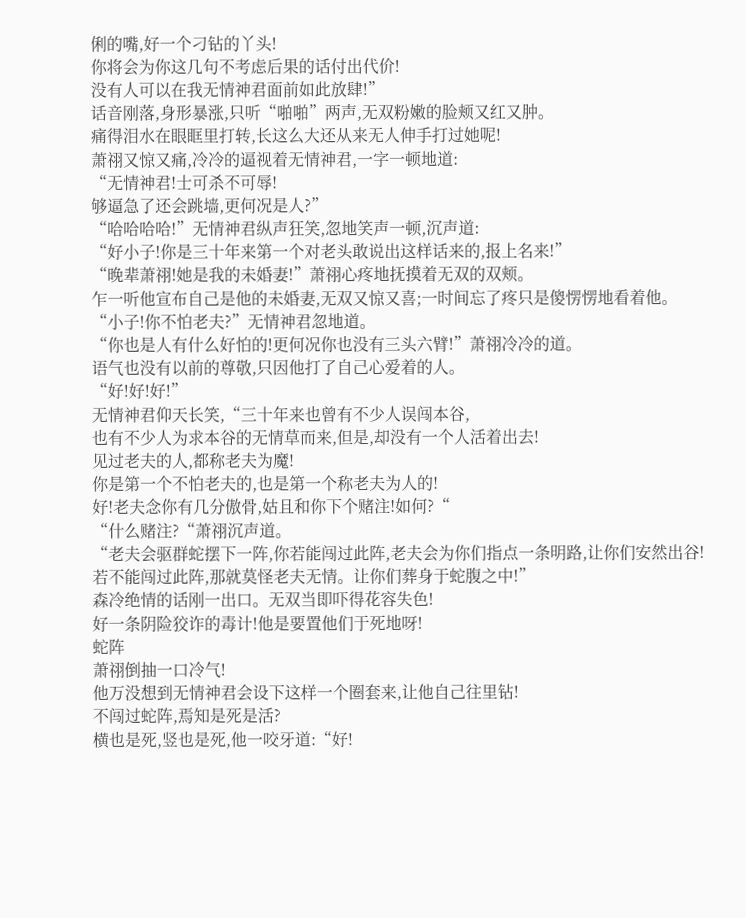俐的嘴,好一个刁钻的丫头!
你将会为你这几句不考虑后果的话付出代价!
没有人可以在我无情神君面前如此放肆!”
话音刚落,身形暴涨,只听“啪啪”两声,无双粉嫩的脸颊又红又肿。
痛得泪水在眼眶里打转,长这么大还从来无人伸手打过她呢!
萧祤又惊又痛,冷冷的逼视着无情神君,一字一顿地道:
“无情神君!士可杀不可辱!
够逼急了还会跳墙,更何况是人?”
“哈哈哈哈!”无情神君纵声狂笑,忽地笑声一顿,沉声道:
“好小子!你是三十年来第一个对老头敢说出这样话来的,报上名来!”
“晚辈萧祤!她是我的未婚妻!”萧祤心疼地抚摸着无双的双颊。
乍一听他宣布自己是他的未婚妻,无双又惊又喜;一时间忘了疼只是傻愣愣地看着他。
“小子!你不怕老夫?”无情神君忽地道。
“你也是人有什么好怕的!更何况你也没有三头六臂!”萧祤冷冷的道。
语气也没有以前的尊敬,只因他打了自己心爱着的人。
“好!好!好!”
无情神君仰天长笑,“三十年来也曾有不少人误闯本谷,
也有不少人为求本谷的无情草而来,但是,却没有一个人活着出去!
见过老夫的人,都称老夫为魔!
你是第一个不怕老夫的,也是第一个称老夫为人的!
好!老夫念你有几分傲骨,姑且和你下个赌注!如何?“
“什么赌注?“萧祤沉声道。
“老夫会驱群蛇摆下一阵,你若能闯过此阵,老夫会为你们指点一条明路,让你们安然出谷!
若不能闯过此阵,那就莫怪老夫无情。让你们葬身于蛇腹之中!”
森冷绝情的话刚一出口。无双当即吓得花容失色!
好一条阴险狡诈的毒计!他是要置他们于死地呀!
蛇阵
萧祤倒抽一口冷气!
他万没想到无情神君会设下这样一个圈套来,让他自己往里钻!
不闯过蛇阵,焉知是死是活?
横也是死,竖也是死,他一咬牙道:“好!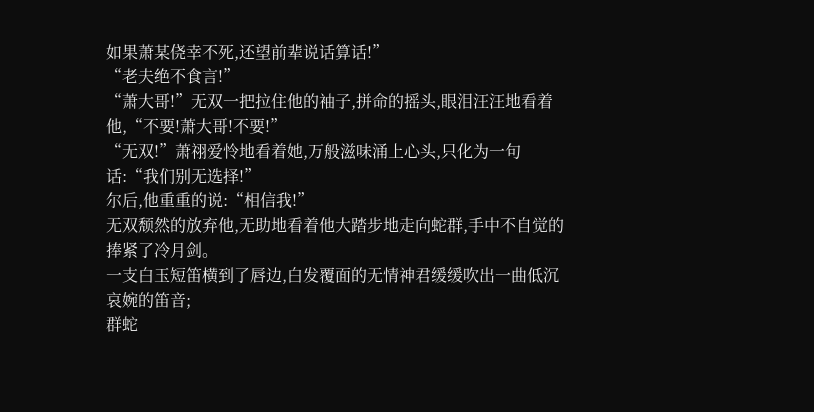如果萧某侥幸不死,还望前辈说话算话!”
“老夫绝不食言!”
“萧大哥!”无双一把拉住他的袖子,拼命的摇头,眼泪汪汪地看着他,“不要!萧大哥!不要!”
“无双!”萧祤爱怜地看着她,万般滋味涌上心头,只化为一句话:“我们别无选择!”
尔后,他重重的说:“相信我!”
无双颓然的放弃他,无助地看着他大踏步地走向蛇群,手中不自觉的捧紧了冷月剑。
一支白玉短笛横到了唇边,白发覆面的无情神君缓缓吹出一曲低沉哀婉的笛音;
群蛇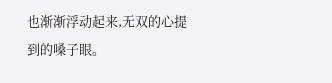也渐渐浮动起来,无双的心提到的嗓子眼。